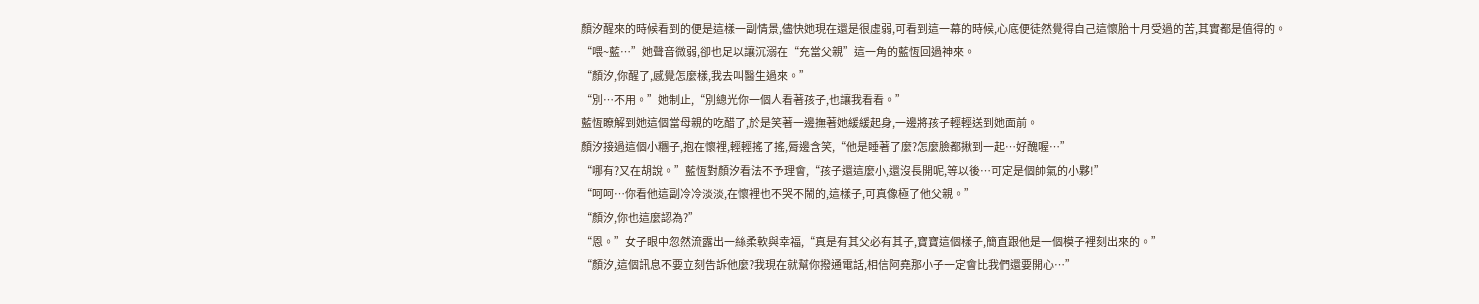顏汐醒來的時候看到的便是這樣一副情景,儘快她現在還是很虛弱,可看到這一幕的時候,心底便徒然覺得自己這懷胎十月受過的苦,其實都是值得的。
“喂~藍…”她聲音微弱,卻也足以讓沉溺在“充當父親”這一角的藍恆回過神來。
“顏汐,你醒了,感覺怎麼樣,我去叫醫生過來。”
“別…不用。”她制止,“別總光你一個人看著孩子,也讓我看看。”
藍恆瞭解到她這個當母親的吃醋了,於是笑著一邊撫著她緩緩起身,一邊將孩子輕輕送到她面前。
顏汐接過這個小糰子,抱在懷裡,輕輕搖了搖,脣邊含笑,“他是睡著了麼?怎麼臉都揪到一起…好醜喔…”
“哪有?又在胡說。”藍恆對顏汐看法不予理會,“孩子還這麼小,還沒長開呢,等以後…可定是個帥氣的小夥!”
“呵呵…你看他這副冷冷淡淡,在懷裡也不哭不鬧的,這樣子,可真像極了他父親。”
“顏汐,你也這麼認為?”
“恩。”女子眼中忽然流露出一絲柔軟與幸福,“真是有其父必有其子,寶寶這個樣子,簡直跟他是一個模子裡刻出來的。”
“顏汐,這個訊息不要立刻告訴他麼?我現在就幫你撥通電話,相信阿堯那小子一定會比我們還要開心…”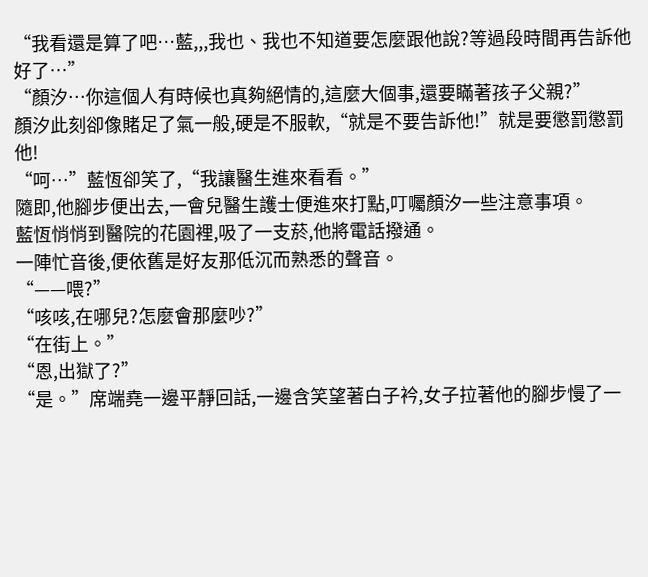“我看還是算了吧…藍,,,我也、我也不知道要怎麼跟他說?等過段時間再告訴他好了…”
“顏汐…你這個人有時候也真夠絕情的,這麼大個事,還要瞞著孩子父親?”
顏汐此刻卻像賭足了氣一般,硬是不服軟,“就是不要告訴他!”就是要懲罰懲罰他!
“呵…”藍恆卻笑了,“我讓醫生進來看看。”
隨即,他腳步便出去,一會兒醫生護士便進來打點,叮囑顏汐一些注意事項。
藍恆悄悄到醫院的花園裡,吸了一支菸,他將電話撥通。
一陣忙音後,便依舊是好友那低沉而熟悉的聲音。
“——喂?”
“咳咳,在哪兒?怎麼會那麼吵?”
“在街上。”
“恩,出獄了?”
“是。”席端堯一邊平靜回話,一邊含笑望著白子衿,女子拉著他的腳步慢了一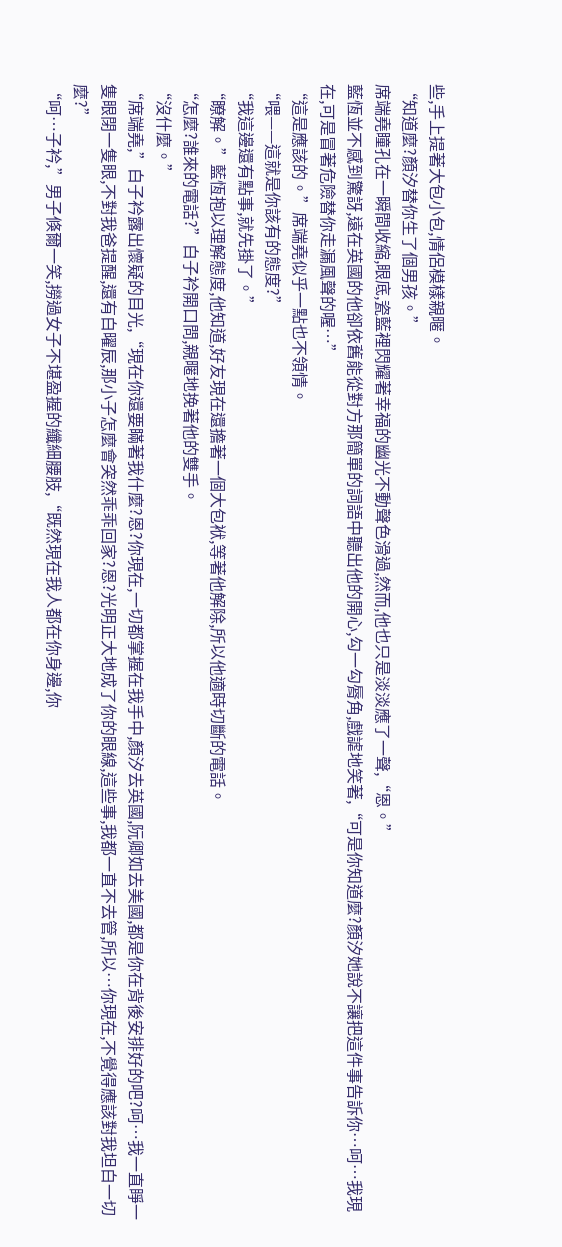些,手上提著大包小包,情侶模樣親暱。
“知道麼?顏汐替你生了個男孩。”
席端堯瞳孔在一瞬間收縮,眼底,瓷藍裡閃耀著幸福的幽光不動聲色滑過,然而,他也只是淡淡應了一聲,“恩。”
藍恆並不感到驚訝,遠在英國的他卻依舊能從對方那簡單的詞語中聽出他的開心,勾一勾脣角,戲謔地笑著,“可是你知道麼?顏汐她說不讓把這件事告訴你…呵…我現在,可是冒著危險替你走漏風聲的喔…”
“這是應該的。”席端堯似乎一點也不領情。
“喂——這就是你該有的態度?”
“我這邊還有點事,就先掛了。”
“瞭解。”藍恆抱以理解態度,他知道,好友現在還擔著一個大包袱,等著他解除,所以他適時切斷的電話。
“怎麼?誰來的電話?”白子衿開口問,親暱地挽著他的雙手。
“沒什麼。”
“席端堯,”白子衿露出懷疑的目光,“現在你還要瞞著我什麼?恩?你現在,一切都掌握在我手中,顏汐去英國,阮卿如去美國,都是你在背後安排好的吧?呵…我一直睜一隻眼閉一隻眼,不對我爸提醒,還有白曜辰,那小子怎麼會突然乖乖回家?恩?光明正大地成了你的眼線,這些事,我都一直不去管,所以…你現在,不覺得應該對我坦白一切麼?”
“呵…子衿,”男子倏爾一笑,撈過女子不堪盈握的纖細腰肢,“既然現在我人都在你身邊,你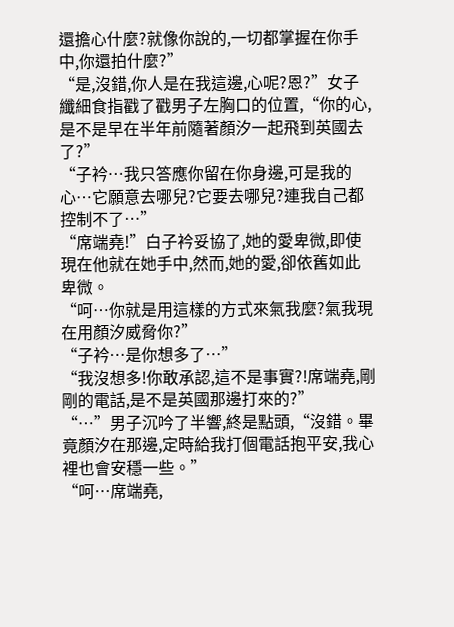還擔心什麼?就像你說的,一切都掌握在你手中,你還拍什麼?”
“是,沒錯,你人是在我這邊,心呢?恩?”女子纖細食指戳了戳男子左胸口的位置,“你的心,是不是早在半年前隨著顏汐一起飛到英國去了?”
“子衿…我只答應你留在你身邊,可是我的心…它願意去哪兒?它要去哪兒?連我自己都控制不了…”
“席端堯!”白子衿妥協了,她的愛卑微,即使現在他就在她手中,然而,她的愛,卻依舊如此卑微。
“呵…你就是用這樣的方式來氣我麼?氣我現在用顏汐威脅你?”
“子衿…是你想多了…”
“我沒想多!你敢承認,這不是事實?!席端堯,剛剛的電話,是不是英國那邊打來的?”
“…”男子沉吟了半響,終是點頭,“沒錯。畢竟顏汐在那邊,定時給我打個電話抱平安,我心裡也會安穩一些。”
“呵…席端堯,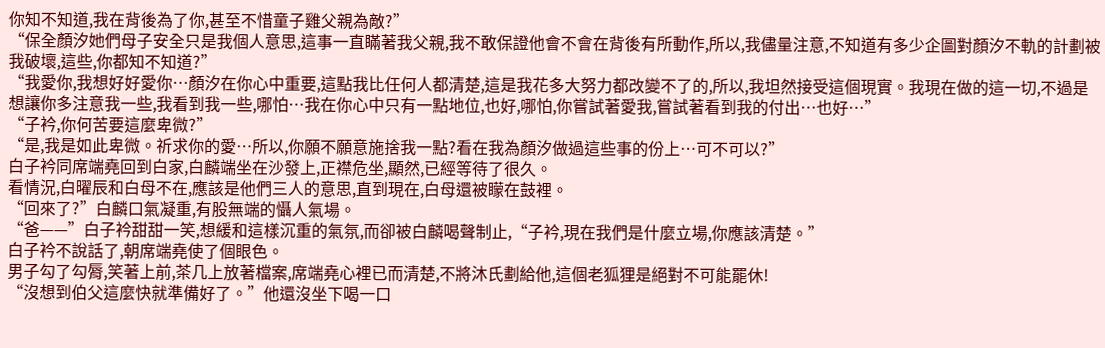你知不知道,我在背後為了你,甚至不惜童子雞父親為敵?”
“保全顏汐她們母子安全只是我個人意思,這事一直瞞著我父親,我不敢保證他會不會在背後有所動作,所以,我儘量注意,不知道有多少企圖對顏汐不軌的計劃被我破壞,這些,你都知不知道?”
“我愛你,我想好好愛你…顏汐在你心中重要,這點我比任何人都清楚,這是我花多大努力都改變不了的,所以,我坦然接受這個現實。我現在做的這一切,不過是想讓你多注意我一些,我看到我一些,哪怕…我在你心中只有一點地位,也好,哪怕,你嘗試著愛我,嘗試著看到我的付出…也好…”
“子衿,你何苦要這麼卑微?”
“是,我是如此卑微。祈求你的愛…所以,你願不願意施捨我一點?看在我為顏汐做過這些事的份上…可不可以?”
白子衿同席端堯回到白家,白麟端坐在沙發上,正襟危坐,顯然,已經等待了很久。
看情況,白曜辰和白母不在,應該是他們三人的意思,直到現在,白母還被矇在鼓裡。
“回來了?”白麟口氣凝重,有股無端的懾人氣場。
“爸——”白子衿甜甜一笑,想緩和這樣沉重的氣氛,而卻被白麟喝聲制止,“子衿,現在我們是什麼立場,你應該清楚。”
白子衿不說話了,朝席端堯使了個眼色。
男子勾了勾脣,笑著上前,茶几上放著檔案,席端堯心裡已而清楚,不將沐氏劃給他,這個老狐狸是絕對不可能罷休!
“沒想到伯父這麼快就準備好了。”他還沒坐下喝一口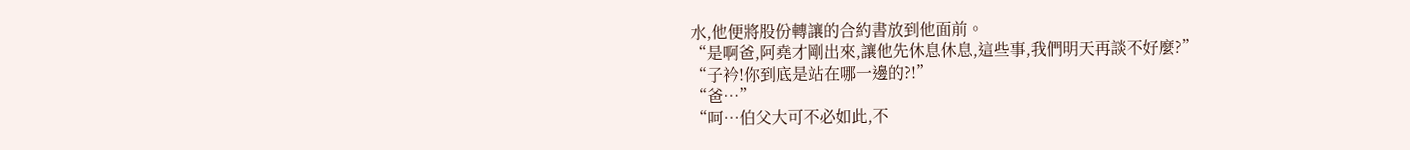水,他便將股份轉讓的合約書放到他面前。
“是啊爸,阿堯才剛出來,讓他先休息休息,這些事,我們明天再談不好麼?”
“子衿!你到底是站在哪一邊的?!”
“爸…”
“呵…伯父大可不必如此,不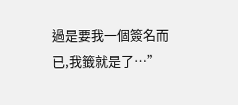過是要我一個簽名而已,我籤就是了…”